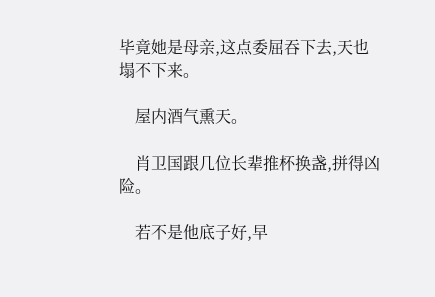毕竟她是母亲,这点委屈吞下去,天也塌不下来。

    屋内酒气熏天。

    肖卫国跟几位长辈推杯换盏,拼得凶险。

    若不是他底子好,早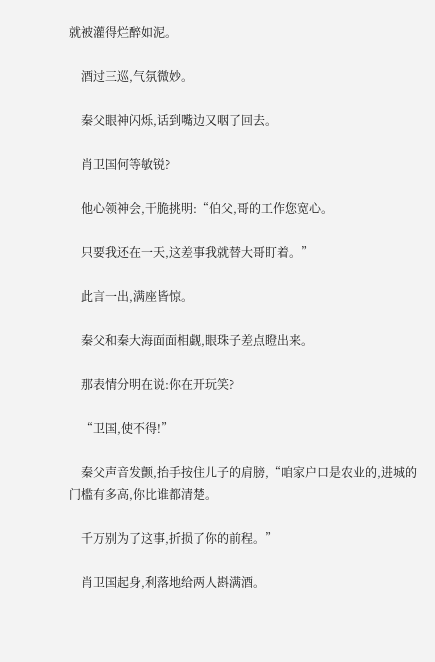就被灌得烂醉如泥。

    酒过三巡,气氛微妙。

    秦父眼神闪烁,话到嘴边又咽了回去。

    肖卫国何等敏锐?

    他心领神会,干脆挑明:“伯父,哥的工作您宽心。

    只要我还在一天,这差事我就替大哥盯着。”

    此言一出,满座皆惊。

    秦父和秦大海面面相觑,眼珠子差点瞪出来。

    那表情分明在说:你在开玩笑?

    “卫国,使不得!”

    秦父声音发颤,抬手按住儿子的肩膀,“咱家户口是农业的,进城的门槛有多高,你比谁都清楚。

    千万别为了这事,折损了你的前程。”

    肖卫国起身,利落地给两人斟满酒。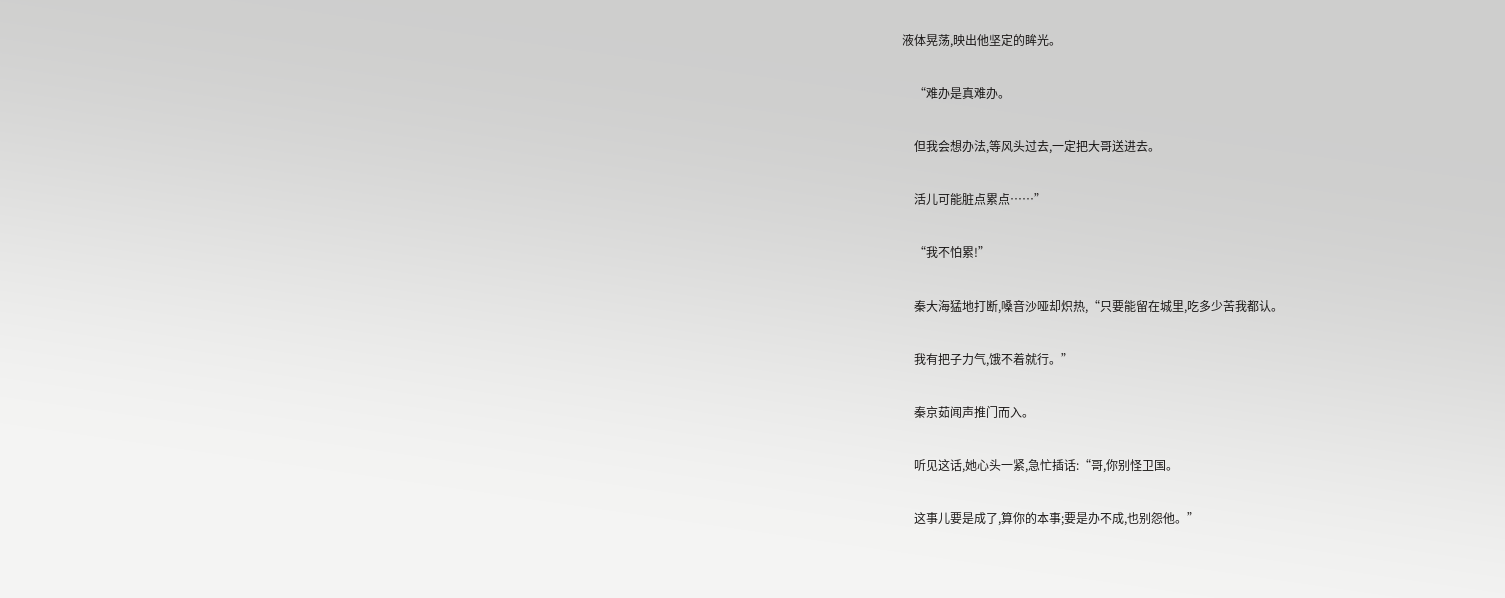液体晃荡,映出他坚定的眸光。

    “难办是真难办。

    但我会想办法,等风头过去,一定把大哥送进去。

    活儿可能脏点累点……”

    “我不怕累!”

    秦大海猛地打断,嗓音沙哑却炽热,“只要能留在城里,吃多少苦我都认。

    我有把子力气,饿不着就行。”

    秦京茹闻声推门而入。

    听见这话,她心头一紧,急忙插话:“哥,你别怪卫国。

    这事儿要是成了,算你的本事;要是办不成,也别怨他。”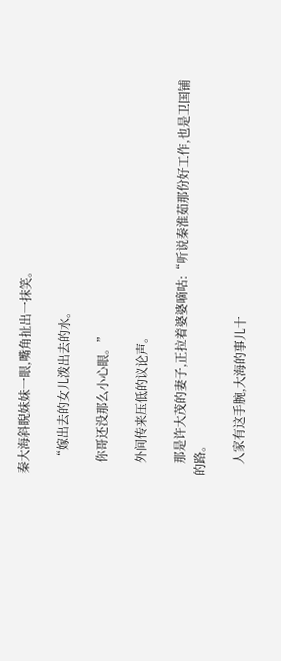秦大海斜睨妹妹一眼,嘴角扯出一抹笑。

    “嫁出去的女儿泼出去的水。

    你哥还没那么小心眼。”

    外间传来压低的议论声。

    那是许大茂的妻子,正拉着婆婆嘀咕:“听说秦淮茹那份好工作,也是卫国铺的路。

    人家有这手腕,大海的事儿十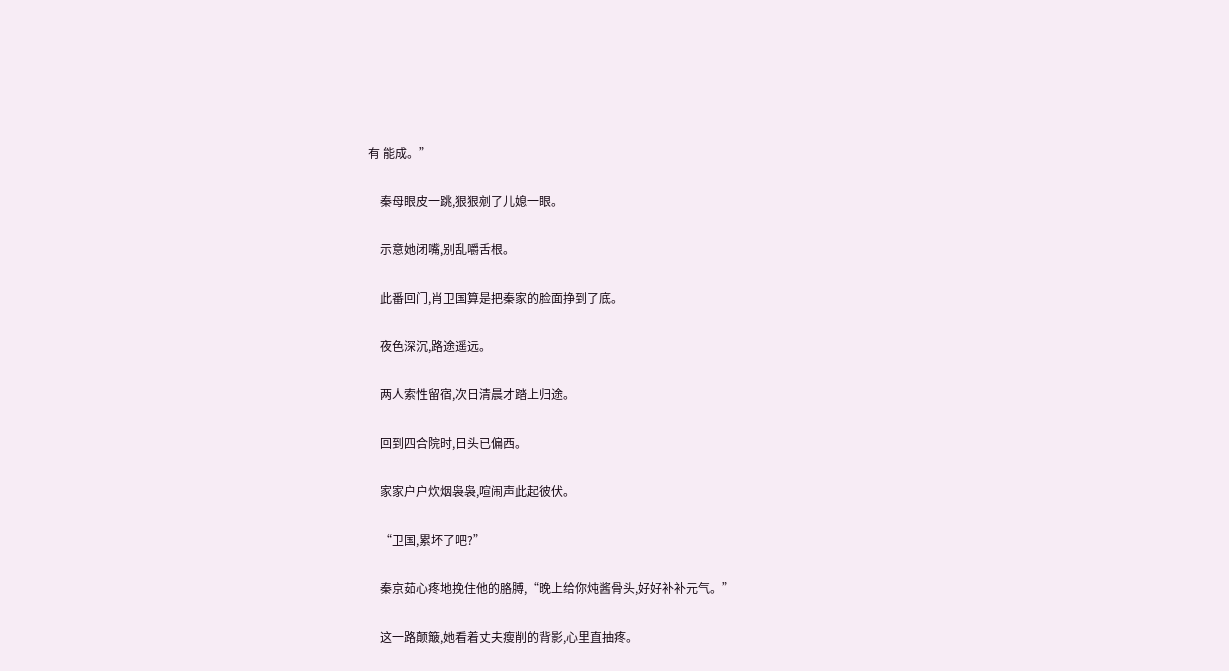有 能成。”

    秦母眼皮一跳,狠狠剜了儿媳一眼。

    示意她闭嘴,别乱嚼舌根。

    此番回门,肖卫国算是把秦家的脸面挣到了底。

    夜色深沉,路途遥远。

    两人索性留宿,次日清晨才踏上归途。

    回到四合院时,日头已偏西。

    家家户户炊烟袅袅,喧闹声此起彼伏。

    “卫国,累坏了吧?”

    秦京茹心疼地挽住他的胳膊,“晚上给你炖酱骨头,好好补补元气。”

    这一路颠簸,她看着丈夫瘦削的背影,心里直抽疼。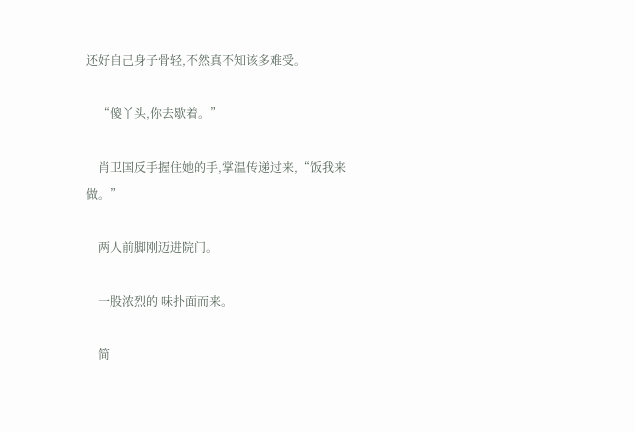还好自己身子骨轻,不然真不知该多难受。

    “傻丫头,你去歇着。”

    肖卫国反手握住她的手,掌温传递过来,“饭我来做。”

    两人前脚刚迈进院门。

    一股浓烈的 味扑面而来。

    简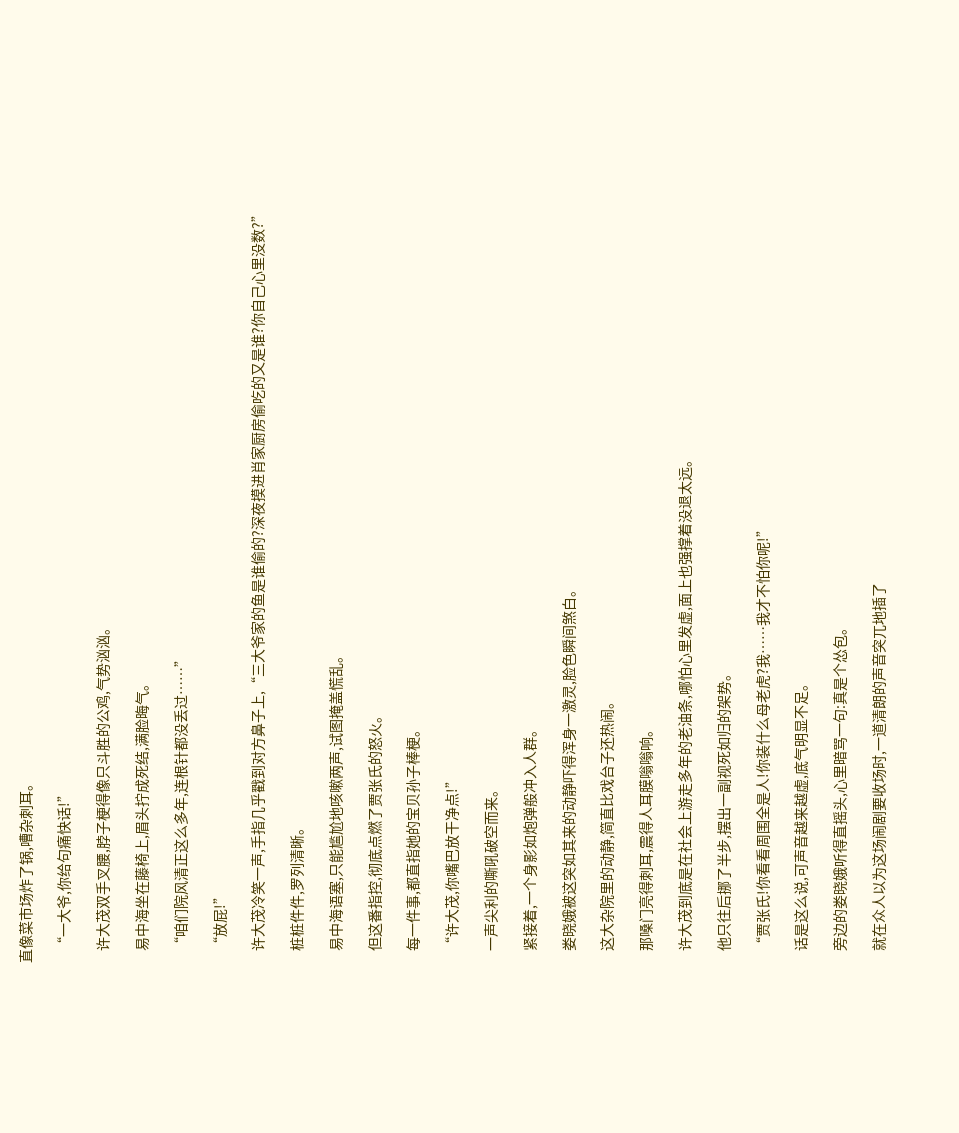直像菜市场炸了锅,嘈杂刺耳。

    “一大爷,你给句痛快话!”

    许大茂双手叉腰,脖子梗得像只斗胜的公鸡,气势汹汹。

    易中海坐在藤椅上,眉头拧成死结,满脸晦气。

    “咱们院风清正这么多年,连根针都没丢过……”

    “放屁!”

    许大茂冷笑一声,手指几乎戳到对方鼻子上,“三大爷家的鱼是谁偷的?深夜摸进肖家厨房偷吃的又是谁?你自己心里没数?”

    桩桩件件,罗列清晰。

    易中海语塞,只能尴尬地咳嗽两声,试图掩盖慌乱。

    但这番指控,彻底点燃了贾张氏的怒火。

    每一件事,都直指她的宝贝孙子棒梗。

    “许大茂,你嘴巴放干净点!”

    一声尖利的嘶吼破空而来。

    紧接着,一个身影如炮弹般冲入人群。

    娄晓娥被这突如其来的动静吓得浑身一激灵,脸色瞬间煞白。

    这大杂院里的动静,简直比戏台子还热闹。

    那嗓门亮得刺耳,震得人耳膜嗡嗡响。

    许大茂到底是在社会上游走多年的老油条,哪怕心里发虚,面上也强撑着没退太远。

    他只往后挪了半步,摆出一副视死如归的架势。

    “贾张氏!你看看周围全是人!你装什么母老虎?我……我才不怕你呢!”

    话是这么说,可声音越来越虚,底气明显不足。

    旁边的娄晓娥听得直摇头,心里暗骂一句:真是个怂包。

    就在众人以为这场闹剧要收场时,一道清朗的声音突兀地插了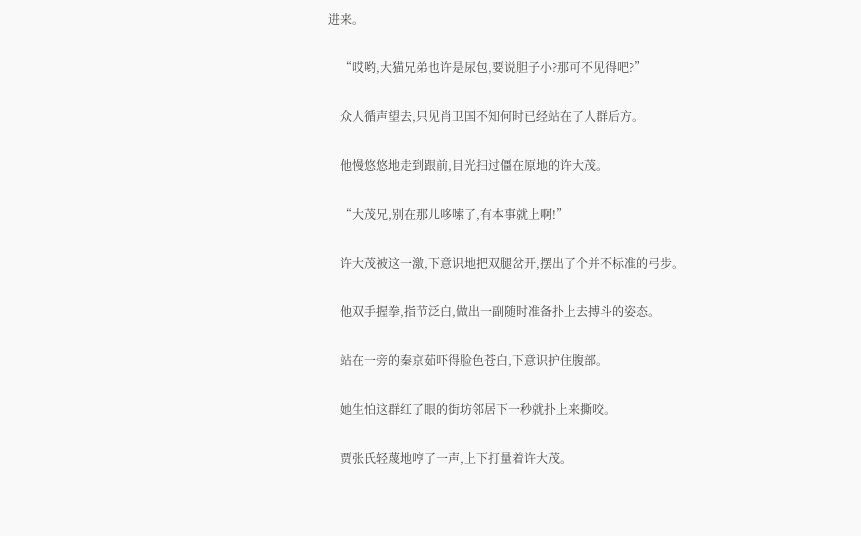进来。

    “哎哟,大猫兄弟也许是尿包,要说胆子小?那可不见得吧?”

    众人循声望去,只见肖卫国不知何时已经站在了人群后方。

    他慢悠悠地走到跟前,目光扫过僵在原地的许大茂。

    “大茂兄,别在那儿哆嗦了,有本事就上啊!”

    许大茂被这一激,下意识地把双腿岔开,摆出了个并不标准的弓步。

    他双手握拳,指节泛白,做出一副随时准备扑上去搏斗的姿态。

    站在一旁的秦京茹吓得脸色苍白,下意识护住腹部。

    她生怕这群红了眼的街坊邻居下一秒就扑上来撕咬。

    贾张氏轻蔑地哼了一声,上下打量着许大茂。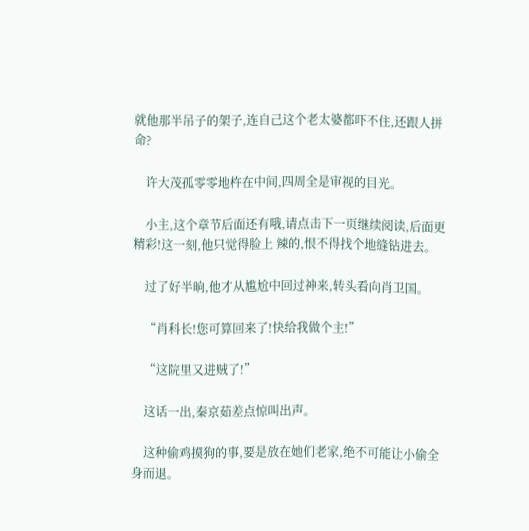就他那半吊子的架子,连自己这个老太婆都吓不住,还跟人拼命?

    许大茂孤零零地杵在中间,四周全是审视的目光。

    小主,这个章节后面还有哦,请点击下一页继续阅读,后面更精彩!这一刻,他只觉得脸上 辣的,恨不得找个地缝钻进去。

    过了好半晌,他才从尴尬中回过神来,转头看向肖卫国。

    “肖科长!您可算回来了!快给我做个主!”

    “这院里又进贼了!”

    这话一出,秦京茹差点惊叫出声。

    这种偷鸡摸狗的事,要是放在她们老家,绝不可能让小偷全身而退。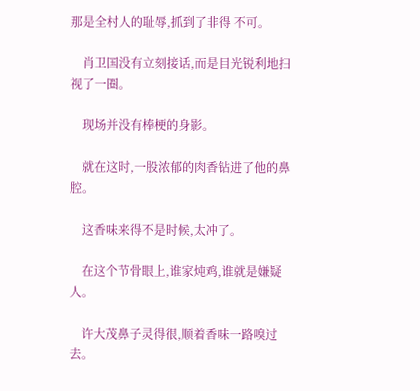那是全村人的耻辱,抓到了非得 不可。

    肖卫国没有立刻接话,而是目光锐利地扫视了一圈。

    现场并没有棒梗的身影。

    就在这时,一股浓郁的肉香钻进了他的鼻腔。

    这香味来得不是时候,太冲了。

    在这个节骨眼上,谁家炖鸡,谁就是嫌疑人。

    许大茂鼻子灵得很,顺着香味一路嗅过去。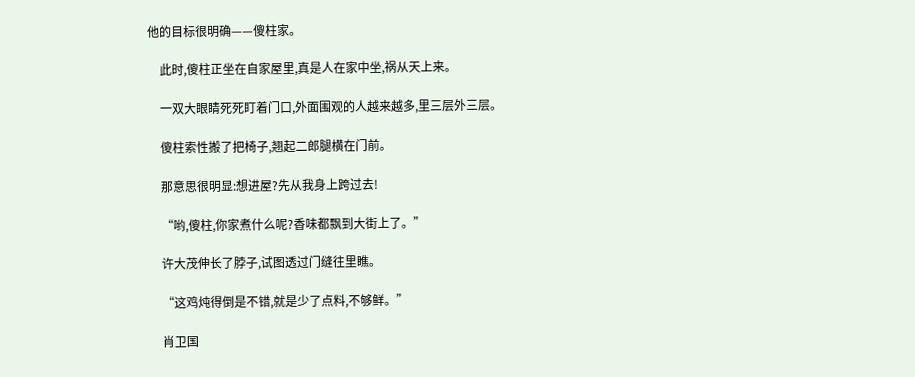他的目标很明确——傻柱家。

    此时,傻柱正坐在自家屋里,真是人在家中坐,祸从天上来。

    一双大眼睛死死盯着门口,外面围观的人越来越多,里三层外三层。

    傻柱索性搬了把椅子,翘起二郎腿横在门前。

    那意思很明显:想进屋?先从我身上跨过去!

    “哟,傻柱,你家煮什么呢?香味都飘到大街上了。”

    许大茂伸长了脖子,试图透过门缝往里瞧。

    “这鸡炖得倒是不错,就是少了点料,不够鲜。”

    肖卫国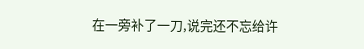在一旁补了一刀,说完还不忘给许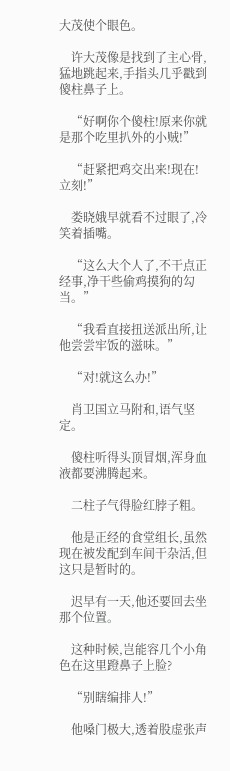大茂使个眼色。

    许大茂像是找到了主心骨,猛地跳起来,手指头几乎戳到傻柱鼻子上。

    “好啊你个傻柱!原来你就是那个吃里扒外的小贼!”

    “赶紧把鸡交出来!现在!立刻!”

    娄晓娥早就看不过眼了,冷笑着插嘴。

    “这么大个人了,不干点正经事,净干些偷鸡摸狗的勾当。”

    “我看直接扭送派出所,让他尝尝牢饭的滋味。”

    “对!就这么办!”

    肖卫国立马附和,语气坚定。

    傻柱听得头顶冒烟,浑身血液都要沸腾起来。

    二柱子气得脸红脖子粗。

    他是正经的食堂组长,虽然现在被发配到车间干杂活,但这只是暂时的。

    迟早有一天,他还要回去坐那个位置。

    这种时候,岂能容几个小角色在这里蹬鼻子上脸?

    “别瞎编排人!”

    他嗓门极大,透着股虚张声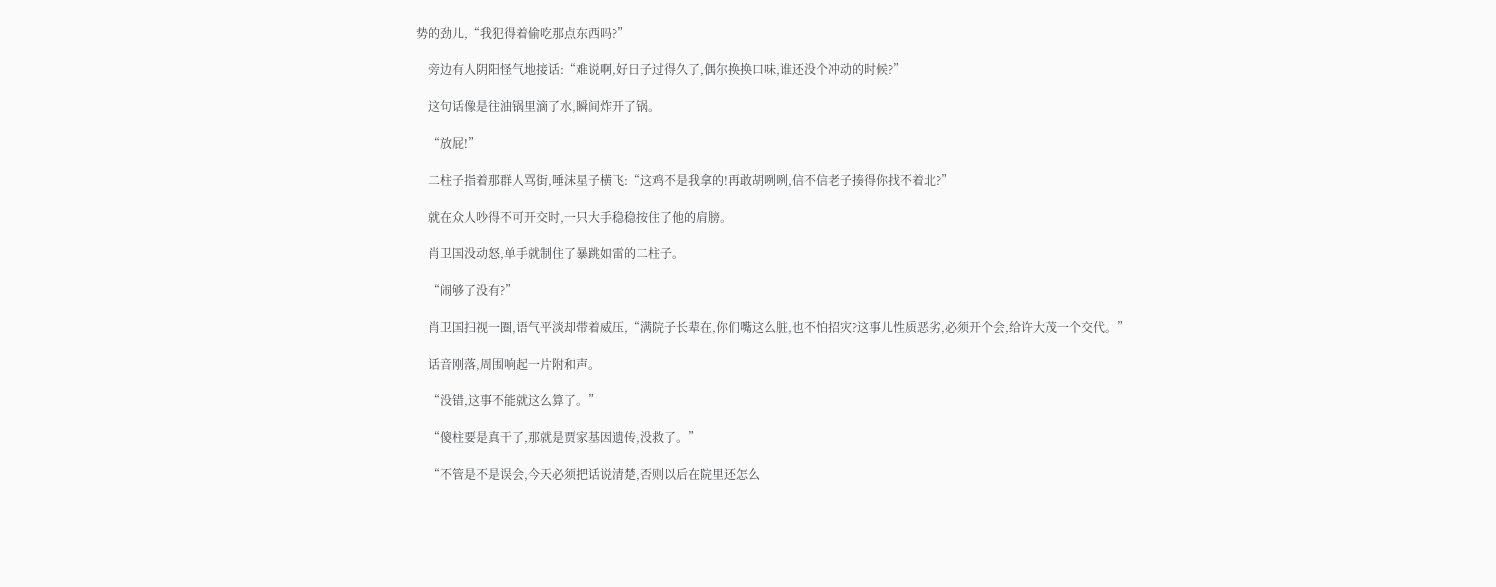势的劲儿,“我犯得着偷吃那点东西吗?”

    旁边有人阴阳怪气地接话:“难说啊,好日子过得久了,偶尔换换口味,谁还没个冲动的时候?”

    这句话像是往油锅里滴了水,瞬间炸开了锅。

    “放屁!”

    二柱子指着那群人骂街,唾沫星子横飞:“这鸡不是我拿的!再敢胡咧咧,信不信老子揍得你找不着北?”

    就在众人吵得不可开交时,一只大手稳稳按住了他的肩膀。

    肖卫国没动怒,单手就制住了暴跳如雷的二柱子。

    “闹够了没有?”

    肖卫国扫视一圈,语气平淡却带着威压,“满院子长辈在,你们嘴这么脏,也不怕招灾?这事儿性质恶劣,必须开个会,给许大茂一个交代。”

    话音刚落,周围响起一片附和声。

    “没错,这事不能就这么算了。”

    “傻柱要是真干了,那就是贾家基因遗传,没救了。”

    “不管是不是误会,今天必须把话说清楚,否则以后在院里还怎么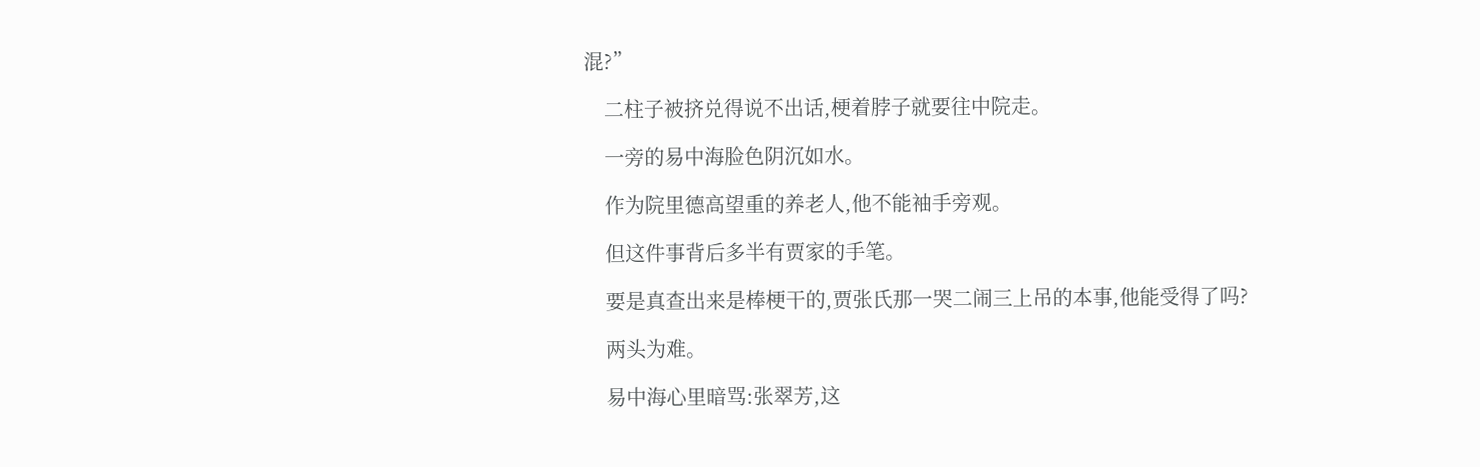混?”

    二柱子被挤兑得说不出话,梗着脖子就要往中院走。

    一旁的易中海脸色阴沉如水。

    作为院里德高望重的养老人,他不能袖手旁观。

    但这件事背后多半有贾家的手笔。

    要是真查出来是棒梗干的,贾张氏那一哭二闹三上吊的本事,他能受得了吗?

    两头为难。

    易中海心里暗骂:张翠芳,这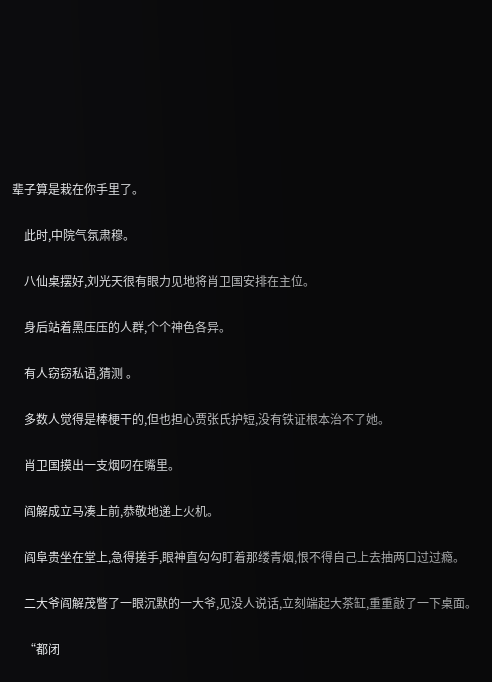辈子算是栽在你手里了。

    此时,中院气氛肃穆。

    八仙桌摆好,刘光天很有眼力见地将肖卫国安排在主位。

    身后站着黑压压的人群,个个神色各异。

    有人窃窃私语,猜测 。

    多数人觉得是棒梗干的,但也担心贾张氏护短,没有铁证根本治不了她。

    肖卫国摸出一支烟叼在嘴里。

    阎解成立马凑上前,恭敬地递上火机。

    阎阜贵坐在堂上,急得搓手,眼神直勾勾盯着那缕青烟,恨不得自己上去抽两口过过瘾。

    二大爷阎解茂瞥了一眼沉默的一大爷,见没人说话,立刻端起大茶缸,重重敲了一下桌面。

    “都闭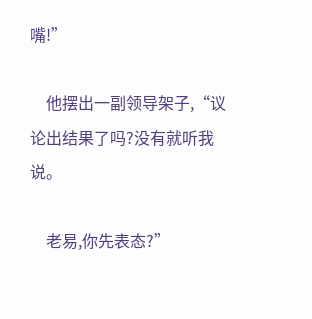嘴!”

    他摆出一副领导架子,“议论出结果了吗?没有就听我说。

    老易,你先表态?”